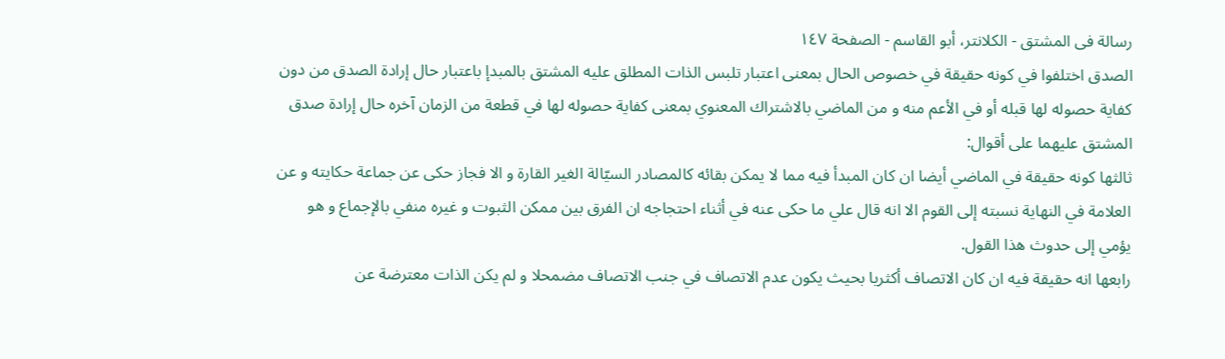رسالة فی المشتق - الکلانتر، أبو القاسم - الصفحة ١٤٧
الصدق اختلفوا في كونه حقيقة في خصوص الحال بمعنى اعتبار تلبس الذات المطلق عليه المشتق بالمبدإ باعتبار حال إرادة الصدق من دون كفاية حصوله لها قبله أو في الأعم منه و من الماضي بالاشتراك المعنوي بمعنى كفاية حصوله لها في قطعة من الزمان آخره حال إرادة صدق المشتق عليهما على أقوال:
ثالثها كونه حقيقة في الماضي أيضا ان كان المبدأ فيه مما لا يمكن بقائه كالمصادر السيّالة الغير القارة و الا فجاز حكى عن جماعة حكايته و عن العلامة في النهاية نسبته إلى القوم الا انه قال علي ما حكى عنه في أثناء احتجاجه ان الفرق بين ممكن الثبوت و غيره منفي بالإجماع و هو يؤمي إلى حدوث هذا القول.
رابعها انه حقيقة فيه ان كان الاتصاف أكثريا بحيث يكون عدم الاتصاف في جنب الاتصاف مضمحلا و لم يكن الذات معترضة عن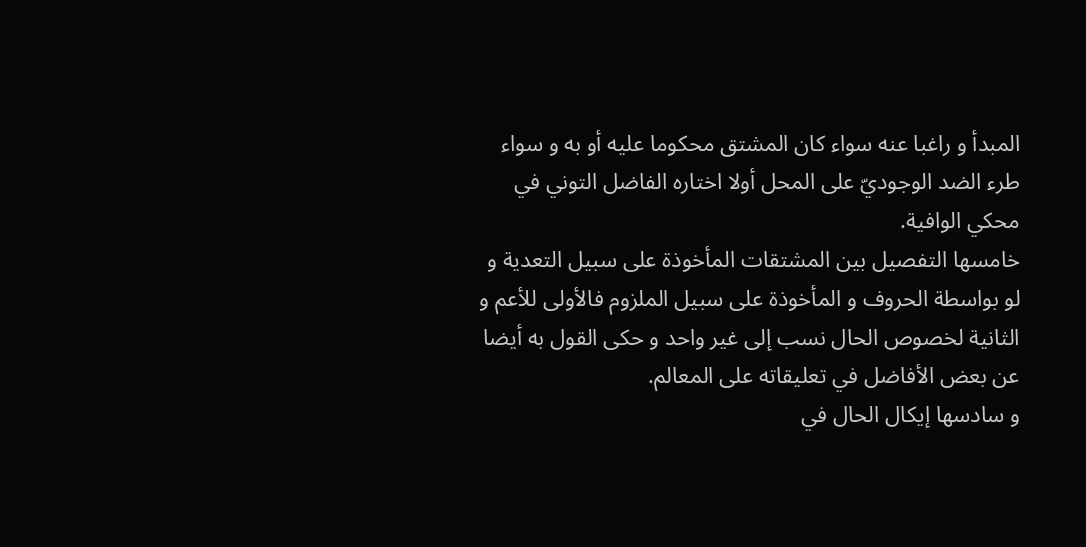المبدأ و راغبا عنه سواء كان المشتق محكوما عليه أو به و سواء طرء الضد الوجوديّ على المحل أولا اختاره الفاضل التوني في محكي الوافية.
خامسها التفصيل بين المشتقات المأخوذة على سبيل التعدية و لو بواسطة الحروف و المأخوذة على سبيل الملزوم فالأولى للأعم و الثانية لخصوص الحال نسب إلى غير واحد و حكى القول به أيضا عن بعض الأفاضل في تعليقاته على المعالم.
و سادسها إيكال الحال في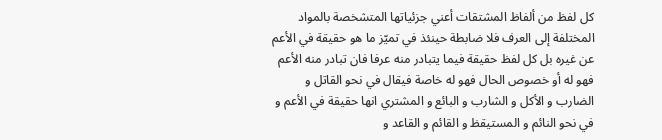كل لفظ من ألفاظ المشتقات أعني جزئياتها المتشخصة بالمواد المختلفة إلى العرف فلا ضابطة حينئذ في تميّز ما هو حقيقة في الأعم عن غيره بل كل لفظ حقيقة فيما يتبادر منه عرفا فان تبادر منه الأعم فهو له أو خصوص الحال فهو له خاصة فيقال في نحو القاتل و الضارب و الأكل و الشارب و البائع و المشتري انها حقيقة في الأعم و في نحو النائم و المستيقظ و القائم و القاعد و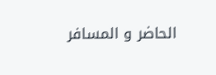الحاضر و المسافر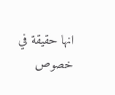انها حقيقة في خصوص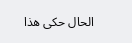الحال حكى هذا